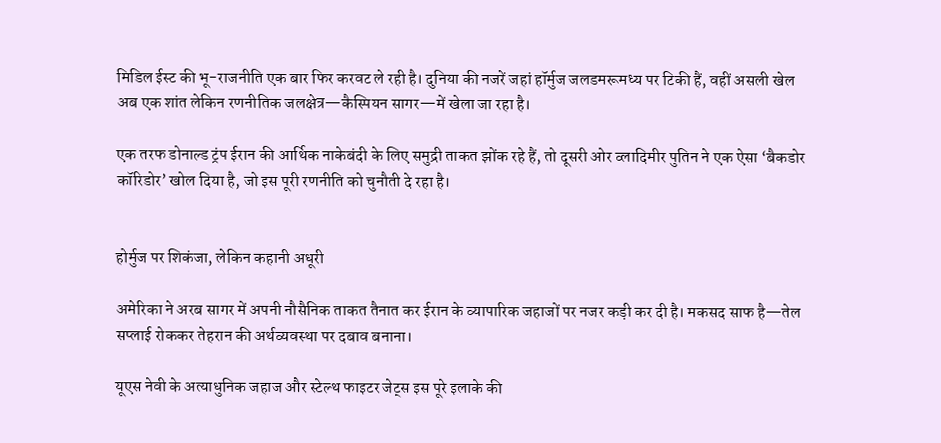मिडिल ईस्ट की भू-राजनीति एक बार फिर करवट ले रही है। दुनिया की नजरें जहां हॉर्मुज जलडमरूमध्य पर टिकी हैं, वहीं असली खेल अब एक शांत लेकिन रणनीतिक जलक्षेत्र—कैस्पियन सागर—में खेला जा रहा है।

एक तरफ डोनाल्ड ट्रंप ईरान की आर्थिक नाकेबंदी के लिए समुद्री ताकत झोंक रहे हैं, तो दूसरी ओर व्लादिमीर पुतिन ने एक ऐसा ‘बैकडोर कॉरिडोर’ खोल दिया है, जो इस पूरी रणनीति को चुनौती दे रहा है।


होर्मुज पर शिकंजा, लेकिन कहानी अधूरी

अमेरिका ने अरब सागर में अपनी नौसैनिक ताकत तैनात कर ईरान के व्यापारिक जहाजों पर नजर कड़ी कर दी है। मकसद साफ है—तेल सप्लाई रोककर तेहरान की अर्थव्यवस्था पर दबाव बनाना।

यूएस नेवी के अत्याधुनिक जहाज और स्टेल्थ फाइटर जेट्स इस पूरे इलाके की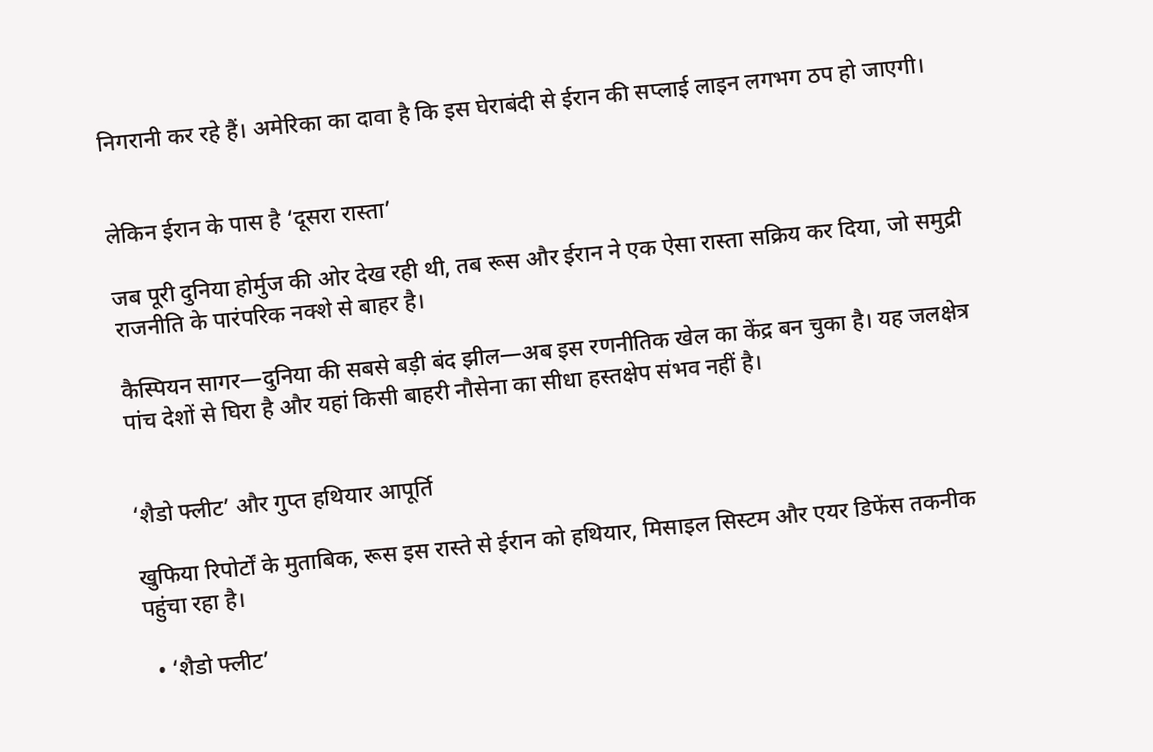निगरानी कर रहे हैं। अमेरिका का दावा है कि इस घेराबंदी से ईरान की सप्लाई लाइन लगभग ठप हो जाएगी।


लेकिन ईरान के पास है ‘दूसरा रास्ता’

जब पूरी दुनिया होर्मुज की ओर देख रही थी, तब रूस और ईरान ने एक ऐसा रास्ता सक्रिय कर दिया, जो समुद्री राजनीति के पारंपरिक नक्शे से बाहर है।

कैस्पियन सागर—दुनिया की सबसे बड़ी बंद झील—अब इस रणनीतिक खेल का केंद्र बन चुका है। यह जलक्षेत्र पांच देशों से घिरा है और यहां किसी बाहरी नौसेना का सीधा हस्तक्षेप संभव नहीं है।


‘शैडो फ्लीट’ और गुप्त हथियार आपूर्ति

खुफिया रिपोर्टों के मुताबिक, रूस इस रास्ते से ईरान को हथियार, मिसाइल सिस्टम और एयर डिफेंस तकनीक पहुंचा रहा है।

  • ‘शैडो फ्लीट’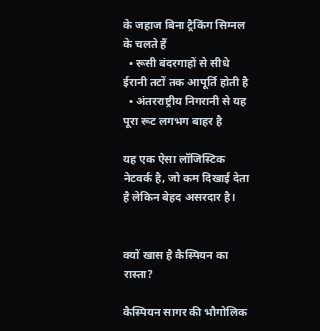के जहाज बिना ट्रैकिंग सिग्नल के चलते हैं
  • रूसी बंदरगाहों से सीधे ईरानी तटों तक आपूर्ति होती है
  • अंतरराष्ट्रीय निगरानी से यह पूरा रूट लगभग बाहर है

यह एक ऐसा लॉजिस्टिक नेटवर्क है, जो कम दिखाई देता है लेकिन बेहद असरदार है।


क्यों खास है कैस्पियन का रास्ता?

कैस्पियन सागर की भौगोलिक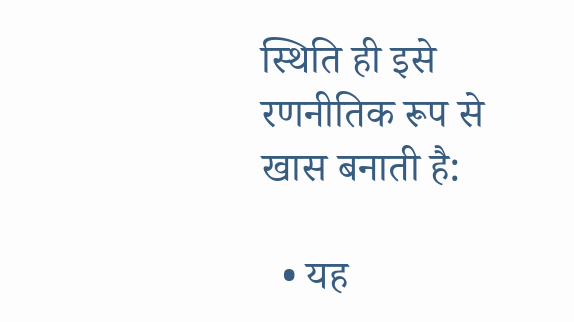स्थिति ही इसे रणनीतिक रूप से खास बनाती है:

  • यह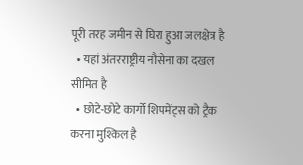पूरी तरह जमीन से घिरा हुआ जलक्षेत्र है
  • यहां अंतरराष्ट्रीय नौसेना का दखल सीमित है
  • छोटे-छोटे कार्गो शिपमेंट्स को ट्रैक करना मुश्किल है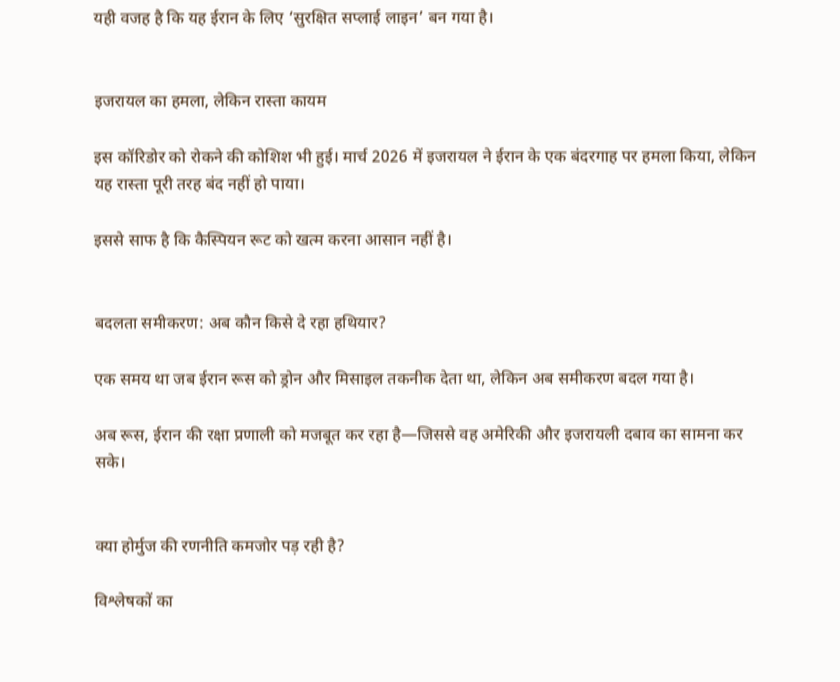यही वजह है कि यह ईरान के लिए ‘सुरक्षित सप्लाई लाइन’ बन गया है।


इजरायल का हमला, लेकिन रास्ता कायम

इस कॉरिडोर को रोकने की कोशिश भी हुई। मार्च 2026 में इजरायल ने ईरान के एक बंदरगाह पर हमला किया, लेकिन यह रास्ता पूरी तरह बंद नहीं हो पाया।

इससे साफ है कि कैस्पियन रूट को खत्म करना आसान नहीं है।


बदलता समीकरण: अब कौन किसे दे रहा हथियार?

एक समय था जब ईरान रूस को ड्रोन और मिसाइल तकनीक देता था, लेकिन अब समीकरण बदल गया है।

अब रूस, ईरान की रक्षा प्रणाली को मजबूत कर रहा है—जिससे वह अमेरिकी और इजरायली दबाव का सामना कर सके।


क्या होर्मुज की रणनीति कमजोर पड़ रही है?

विश्लेषकों का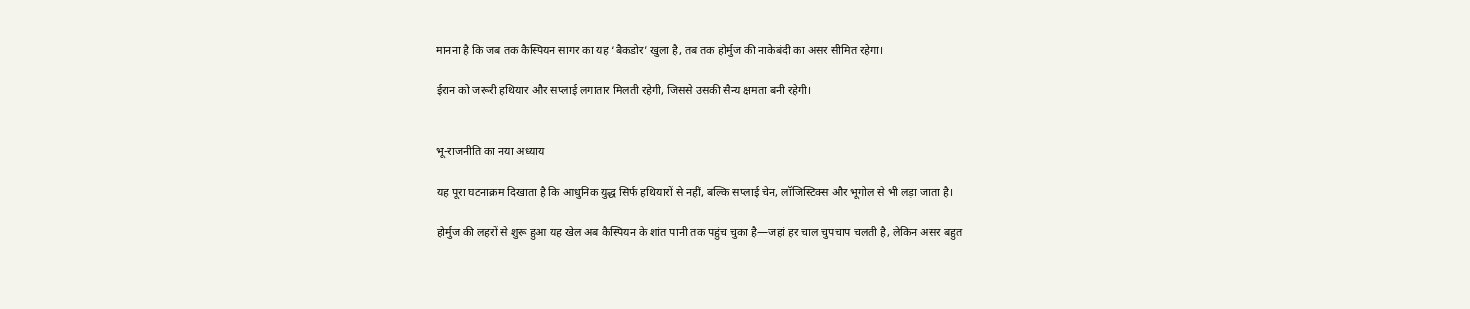मानना है कि जब तक कैस्पियन सागर का यह ‘बैकडोर’ खुला है, तब तक होर्मुज की नाकेबंदी का असर सीमित रहेगा।

ईरान को जरूरी हथियार और सप्लाई लगातार मिलती रहेगी, जिससे उसकी सैन्य क्षमता बनी रहेगी।


भू-राजनीति का नया अध्याय

यह पूरा घटनाक्रम दिखाता है कि आधुनिक युद्ध सिर्फ हथियारों से नहीं, बल्कि सप्लाई चेन, लॉजिस्टिक्स और भूगोल से भी लड़ा जाता है।

होर्मुज की लहरों से शुरू हुआ यह खेल अब कैस्पियन के शांत पानी तक पहुंच चुका है—जहां हर चाल चुपचाप चलती है, लेकिन असर बहुत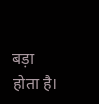बड़ा होता है।